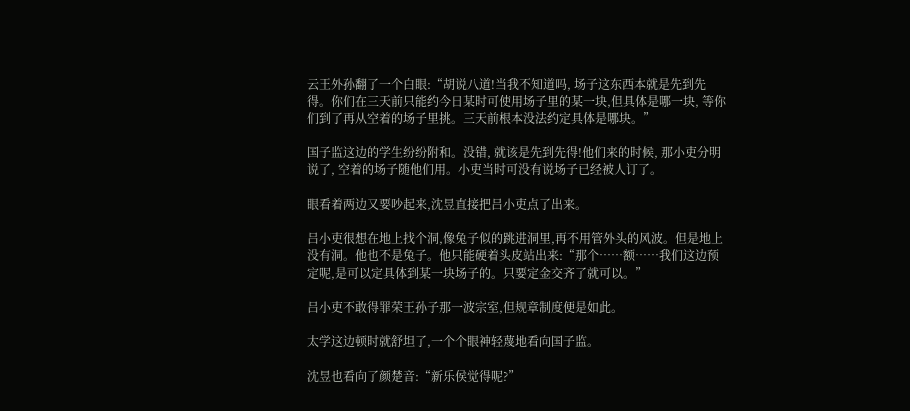云王外孙翻了一个白眼:“胡说八道!当我不知道吗, 场子这东西本就是先到先得。你们在三天前只能约今日某时可使用场子里的某一块,但具体是哪一块, 等你们到了再从空着的场子里挑。三天前根本没法约定具体是哪块。”

国子监这边的学生纷纷附和。没错, 就该是先到先得!他们来的时候, 那小吏分明说了, 空着的场子随他们用。小吏当时可没有说场子已经被人订了。

眼看着两边又要吵起来,沈昱直接把吕小吏点了出来。

吕小吏很想在地上找个洞,像兔子似的跳进洞里,再不用管外头的风波。但是地上没有洞。他也不是兔子。他只能硬着头皮站出来:“那个……额……我们这边预定呢,是可以定具体到某一块场子的。只要定金交齐了就可以。”

吕小吏不敢得罪荣王孙子那一波宗室,但规章制度便是如此。

太学这边顿时就舒坦了,一个个眼神轻蔑地看向国子监。

沈昱也看向了颜楚音:“新乐侯觉得呢?”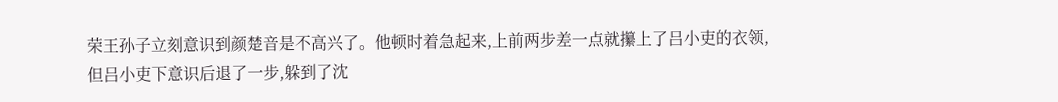荣王孙子立刻意识到颜楚音是不高兴了。他顿时着急起来,上前两步差一点就攥上了吕小吏的衣领,但吕小吏下意识后退了一步,躲到了沈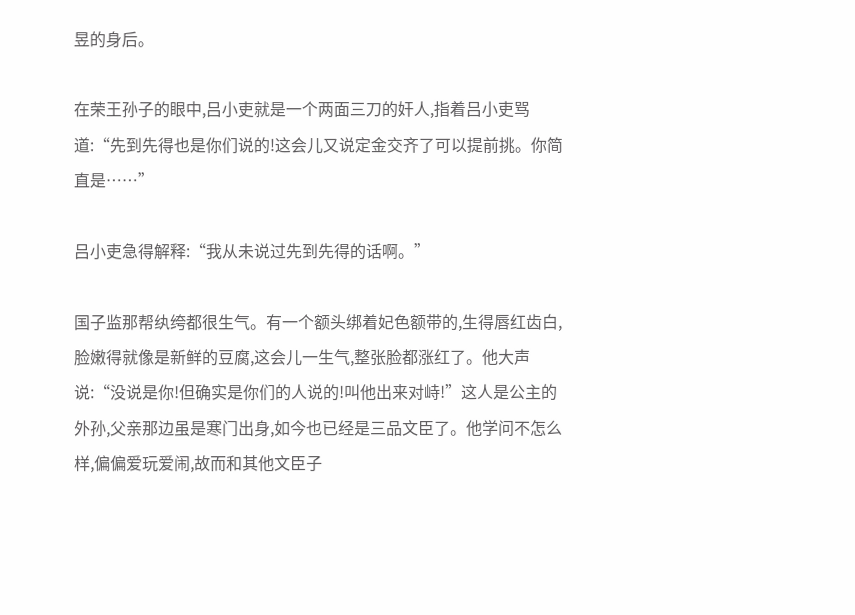昱的身后。

在荣王孙子的眼中,吕小吏就是一个两面三刀的奸人,指着吕小吏骂道:“先到先得也是你们说的!这会儿又说定金交齐了可以提前挑。你简直是……”

吕小吏急得解释:“我从未说过先到先得的话啊。”

国子监那帮纨绔都很生气。有一个额头绑着妃色额带的,生得唇红齿白,脸嫩得就像是新鲜的豆腐,这会儿一生气,整张脸都涨红了。他大声说:“没说是你!但确实是你们的人说的!叫他出来对峙!”这人是公主的外孙,父亲那边虽是寒门出身,如今也已经是三品文臣了。他学问不怎么样,偏偏爱玩爱闹,故而和其他文臣子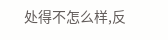处得不怎么样,反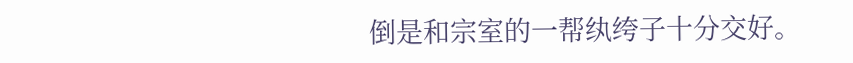倒是和宗室的一帮纨绔子十分交好。